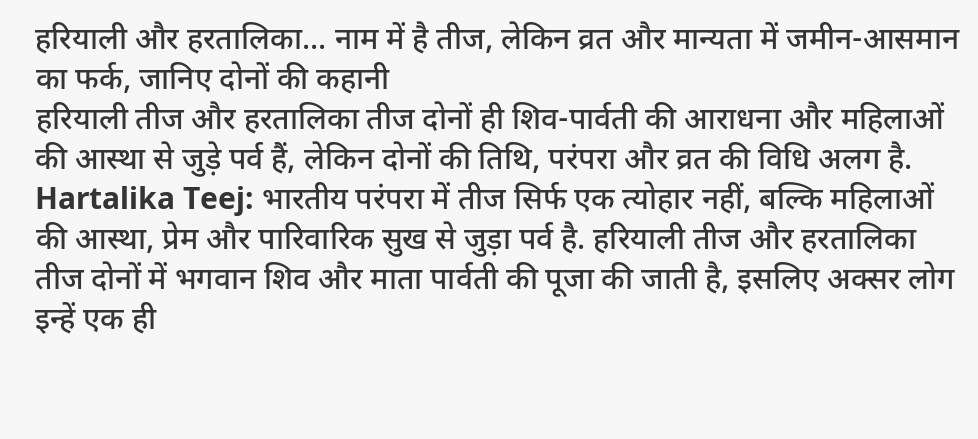हरियाली और हरतालिका... नाम में है तीज, लेकिन व्रत और मान्यता में जमीन-आसमान का फर्क, जानिए दोनों की कहानी
हरियाली तीज और हरतालिका तीज दोनों ही शिव-पार्वती की आराधना और महिलाओं की आस्था से जुड़े पर्व हैं, लेकिन दोनों की तिथि, परंपरा और व्रत की विधि अलग है.
Hartalika Teej: भारतीय परंपरा में तीज सिर्फ एक त्योहार नहीं, बल्कि महिलाओं की आस्था, प्रेम और पारिवारिक सुख से जुड़ा पर्व है. हरियाली तीज और हरतालिका तीज दोनों में भगवान शिव और माता पार्वती की पूजा की जाती है, इसलिए अक्सर लोग इन्हें एक ही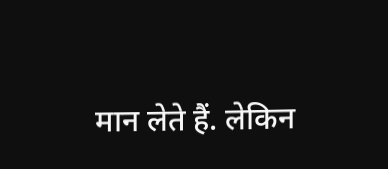मान लेते हैं. लेकिन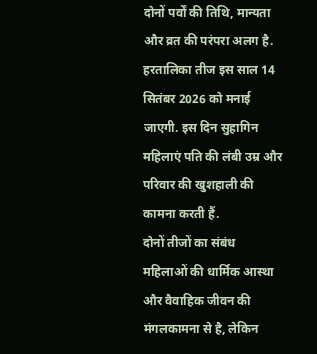दोनों पर्वों की तिथि, मान्यता और व्रत की परंपरा अलग है. हरतालिका तीज इस साल 14 सितंबर 2026 को मनाई जाएगी. इस दिन सुहागिन महिलाएं पति की लंबी उम्र और परिवार की खुशहाली की कामना करती हैं.
दोनों तीजों का संबंध महिलाओं की धार्मिक आस्था और वैवाहिक जीवन की मंगलकामना से है, लेकिन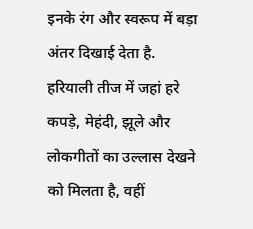इनके रंग और स्वरूप में बड़ा अंतर दिखाई देता है. हरियाली तीज में जहां हरे कपड़े, मेहंदी, झूले और लोकगीतों का उल्लास देखने को मिलता है, वहीं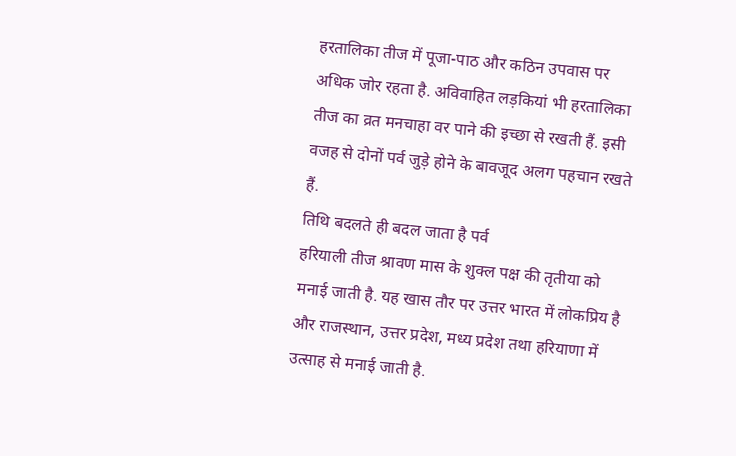हरतालिका तीज में पूजा-पाठ और कठिन उपवास पर अधिक जोर रहता है. अविवाहित लड़कियां भी हरतालिका तीज का व्रत मनचाहा वर पाने की इच्छा से रखती हैं. इसी वजह से दोनों पर्व जुड़े होने के बावजूद अलग पहचान रखते हैं.
तिथि बदलते ही बदल जाता है पर्व
हरियाली तीज श्रावण मास के शुक्ल पक्ष की तृतीया को मनाई जाती है. यह खास तौर पर उत्तर भारत में लोकप्रिय है और राजस्थान, उत्तर प्रदेश, मध्य प्रदेश तथा हरियाणा में उत्साह से मनाई जाती है.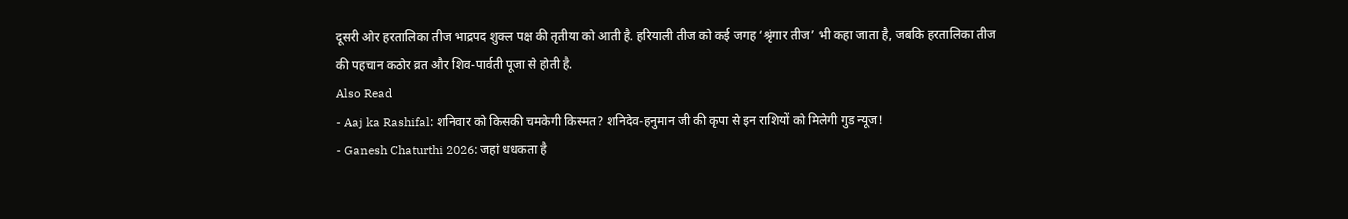दूसरी ओर हरतालिका तीज भाद्रपद शुक्ल पक्ष की तृतीया को आती है. हरियाली तीज को कई जगह ‘श्रृंगार तीज’ भी कहा जाता है, जबकि हरतालिका तीज की पहचान कठोर व्रत और शिव-पार्वती पूजा से होती है.
Also Read
- Aaj ka Rashifal: शनिवार को किसकी चमकेगी किस्मत? शनिदेव-हनुमान जी की कृपा से इन राशियों को मिलेगी गुड न्यूज!
- Ganesh Chaturthi 2026: जहां धधकता है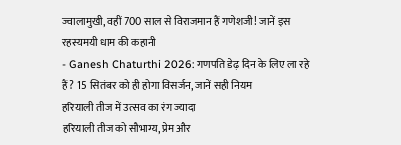ज्वालामुखी, वहीं 700 साल से विराजमान हैं गणेशजी! जानें इस रहस्यमयी धाम की कहानी
- Ganesh Chaturthi 2026: गणपति डेढ़ दिन के लिए ला रहे हैं? 15 सितंबर को ही होगा विसर्जन, जानें सही नियम
हरियाली तीज में उत्सव का रंग ज्यादा
हरियाली तीज को सौभाग्य, प्रेम और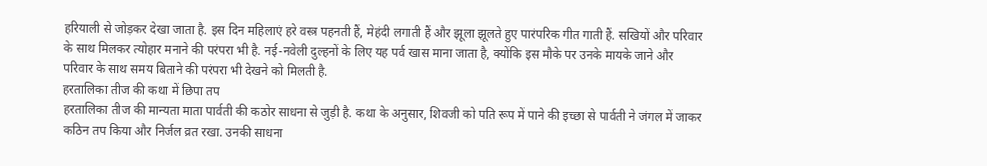हरियाली से जोड़कर देखा जाता है. इस दिन महिलाएं हरे वस्त्र पहनती हैं, मेहंदी लगाती हैं और झूला झूलते हुए पारंपरिक गीत गाती हैं. सखियों और परिवार के साथ मिलकर त्योहार मनाने की परंपरा भी है. नई-नवेली दुल्हनों के लिए यह पर्व खास माना जाता है, क्योंकि इस मौके पर उनके मायके जाने और परिवार के साथ समय बिताने की परंपरा भी देखने को मिलती है.
हरतालिका तीज की कथा में छिपा तप
हरतालिका तीज की मान्यता माता पार्वती की कठोर साधना से जुड़ी है. कथा के अनुसार, शिवजी को पति रूप में पाने की इच्छा से पार्वती ने जंगल में जाकर कठिन तप किया और निर्जल व्रत रखा. उनकी साधना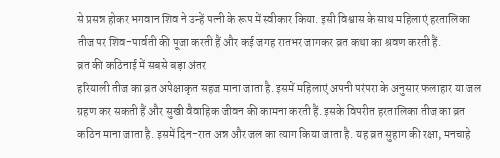से प्रसन्न होकर भगवान शिव ने उन्हें पत्नी के रूप में स्वीकार किया. इसी विश्वास के साथ महिलाएं हरतालिका तीज पर शिव-पार्वती की पूजा करती हैं और कई जगह रातभर जागकर व्रत कथा का श्रवण करती हैं.
व्रत की कठिनाई में सबसे बड़ा अंतर
हरियाली तीज का व्रत अपेक्षाकृत सहज माना जाता है. इसमें महिलाएं अपनी परंपरा के अनुसार फलाहार या जल ग्रहण कर सकती हैं और सुखी वैवाहिक जीवन की कामना करती हैं. इसके विपरीत हरतालिका तीज का व्रत कठिन माना जाता है. इसमें दिन-रात अन्न और जल का त्याग किया जाता है. यह व्रत सुहाग की रक्षा, मनचाहे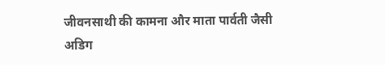जीवनसाथी की कामना और माता पार्वती जैसी अडिग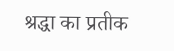श्रद्धा का प्रतीक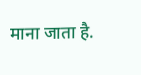माना जाता है.